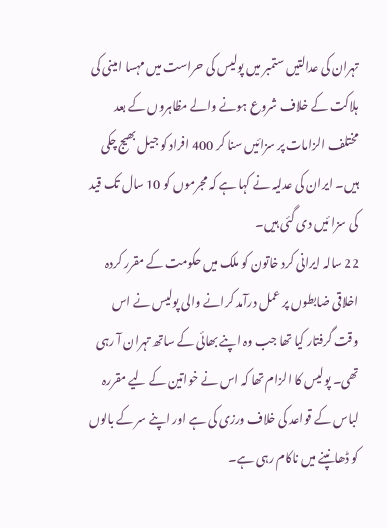تہران کی عدالتیں ستمبر میں پولیس کی حراست میں مہسا امینی کی ہلاکت کے خلاف شروع ہونے والے مظاہروں کے بعد مختلف الزامات پر سزائیں سنا کر 400 افراد کو جیل بھیج چکی ہیں۔ ایران کی عدلیہ نے کہا ہے کہ مجرموں کو 10 سال تک قید کی سزا ئیں دی گئی ہیں۔
22 سالہ ایرانی کرد خاتون کو ملک میں حکومت کے مقرر کردہ اخلاقی ضابطوں پر عمل درآمد کرانے والی پولیس نے اس وقت گرفتار کیا تھا جب وہ اپنے بھائی کے ساتھ تہران آ رہی تھی۔ پولیس کا الزام تھا کہ اس نے خواتین کے لیے مقررہ لباس کے قواعد کی خلاف ورزی کی ہے اور اپنے سر کے بالوں کو ڈھانپنے میں ناکام رہی ہے۔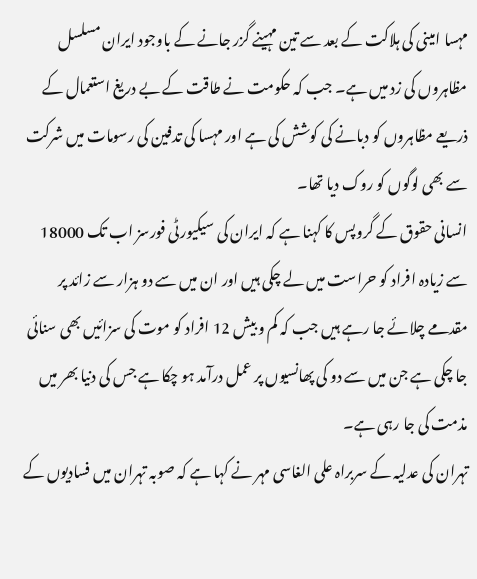مہسا امینی کی ہلاکت کے بعد سے تین مہینے گزر جانے کے باوجود ایران مسلسل مظاہروں کی زد میں ہے۔ جب کہ حکومت نے طاقت کے بے دریغ استعمال کے ذریعے مظاہروں کو دبانے کی کوشش کی ہے اور مہسا کی تدفین کی رسومات میں شرکت سے بھی لوگوں کو روک دیا تھا۔
انسانی حقوق کے گروپس کا کہنا ہے کہ ایران کی سیکیورٹی فورسز اب تک 18000 سے زیادہ افراد کو حراست میں لے چکی ہیں اور ان میں سے دو ہزار سے زائد پر مقدمے چلائے جا رہے ہیں جب کہ کم و بیش 12 افراد کو موت کی سزائیں بھی سنائی جا چکی ہے جن میں سے دو کی پھانسیوں پر عمل درآمد ہو چکا ہے جس کی دنیا بھر میں مذمت کی جا رہی ہے۔
تہران کی عدلیہ کے سربراہ علی الغاسی مہر نے کہا ہے کہ صوبہ تہران میں فسادیوں کے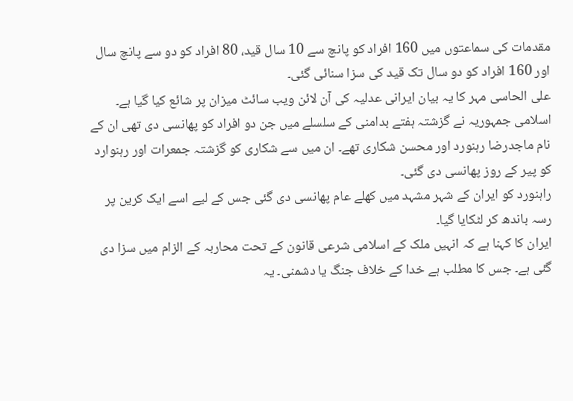مقدمات کی سماعتوں میں 160 افراد کو پانچ سے 10 سال قید، 80 افراد کو دو سے پانچ سال اور 160 افراد کو دو سال تک قید کی سزا سنائی گئی۔
علی الحاسی مہر کا یہ بیان ایرانی عدلیہ کی آن لائن ویب سائٹ میزان پر شائع کیا گیا ہے۔
اسلامی جمہوریہ نے گزشتہ ہفتے بدامنی کے سلسلے میں جن دو افراد کو پھانسی دی تھی ان کے نام ماجدرضا رہنورد اور محسن شکاری تھے۔ ان میں سے شکاری کو گزشتہ جمعرات اور رہنوارد کو پیر کے روز پھانسی دی گئی۔
راہنورد کو ایران کے شہر مشہد میں کھلے عام پھانسی دی گئی جس کے لیے اسے ایک کرین پر رسہ باندھ کر لٹکایا گیا۔
ایران کا کہنا ہے کہ انہیں ملک کے اسلامی شرعی قانون کے تحت محاربہ کے الزام میں سزا دی گئی ہے۔ جس کا مطلب ہے خدا کے خلاف جنگ یا دشمنی۔ یہ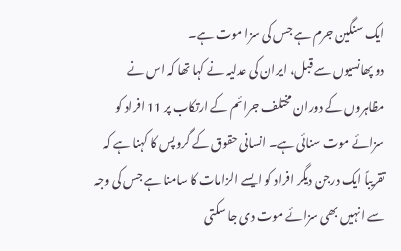ایک سنگین جرم ہے جس کی سزا موت ہے۔
دو پھانسیوں سے قبل، ایران کی عدلیہ نے کہا تھا کہ اس نے مظاہروں کے دوران مختلف جرائم کے ارتکاب پر 11 افراد کو سزائے موت سنائی ہے۔ انسانی حقوق کے گروپس کا کہنا ہے کہ تقریباً ایک درجن دیگر افراد کو ایسے الزامات کا سامنا ہے جس کی وجہ سے انہیں بھی سزائے موت دی جا سکتی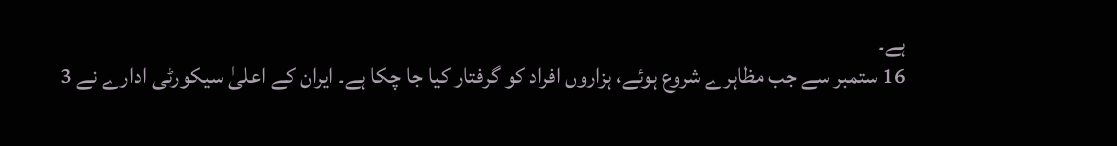ہے۔
16 ستمبر سے جب مظاہرے شروع ہوئے، ہزاروں افراد کو گرفتار کیا جا چکا ہے۔ ایران کے اعلیٰ سیکورٹی ادارے نے 3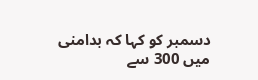دسمبر کو کہا کہ بدامنی میں 300 سے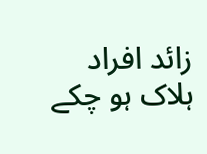زائد افراد ہلاک ہو چکے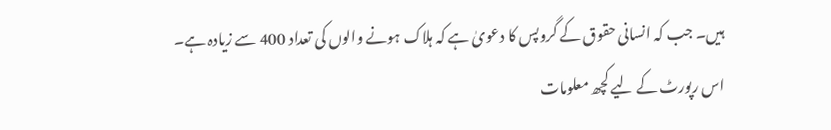ہیں۔ جب کہ انسانی حقوق کے گروپس کا دعویٰ ہے کہ ہلاک ہونے والوں کی تعداد 400 سے زیادہ ہے۔
اس رپورٹ کے لیے کچھ معلومات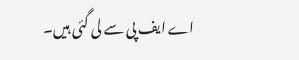اے ایف پی سے لی گئی ہیں۔